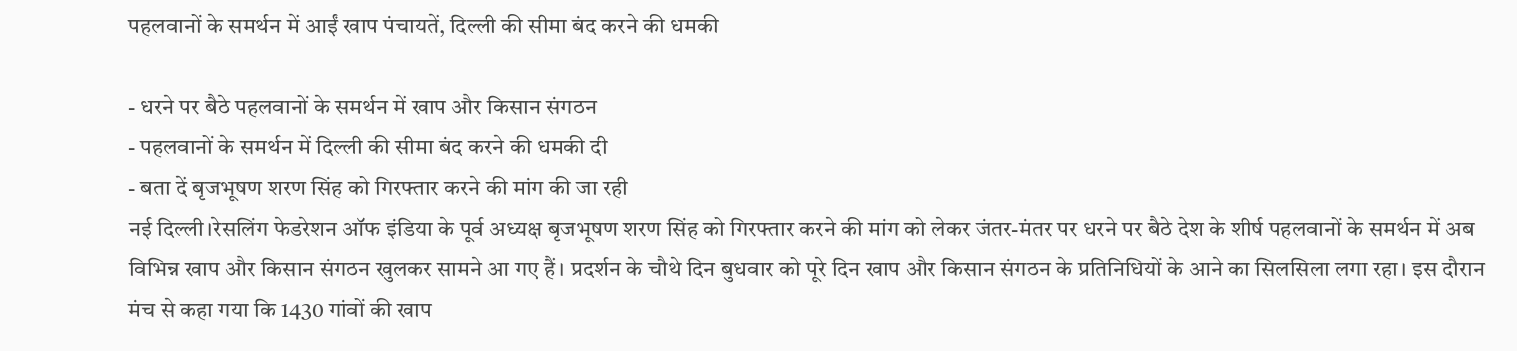पहलवानों के समर्थन में आईं खाप पंचायतें, दिल्ली की सीमा बंद करने की धमकी

- धरने पर बैठे पहलवानों के समर्थन में खाप और किसान संगठन
- पहलवानों के समर्थन में दिल्ली की सीमा बंद करने की धमकी दी
- बता दें बृजभूषण शरण सिंह को गिरफ्तार करने की मांग की जा रही
नई दिल्ली।रेसलिंग फेडरेशन ऑफ इंडिया के पूर्व अध्यक्ष बृजभूषण शरण सिंह को गिरफ्तार करने की मांग को लेकर जंतर-मंतर पर धरने पर बैठे देश के शीर्ष पहलवानों के समर्थन में अब विभिन्न खाप और किसान संगठन खुलकर सामने आ गए हैं। प्रदर्शन के चौथे दिन बुधवार को पूरे दिन खाप और किसान संगठन के प्रतिनिधियों के आने का सिलसिला लगा रहा। इस दौरान मंच से कहा गया कि 1430 गांवों की खाप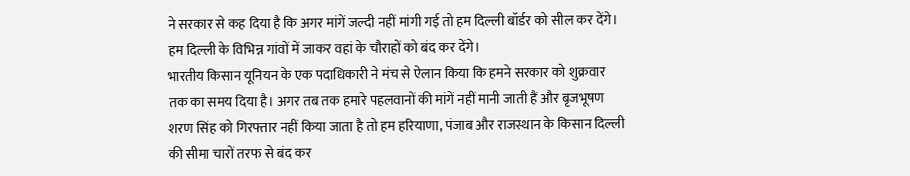ने सरकार से कह दिया है कि अगर मांगें जल्दी नहीं मांगी गई तो हम दिल्ली बॉर्डर को सील कर देंगे। हम दिल्ली के विभिन्न गांवों में जाकर वहां के चौराहों को बंद कर देंगे।
भारतीय किसान यूनियन के एक पदाधिकारी ने मंच से ऐलान किया कि हमने सरकार को शुक्रवार तक का समय दिया है। अगर तब तक हमारे पहलवानों की मांगें नहीं मानी जाती हैं और बृजभूषण शरण सिंह को गिरफ्तार नहीं किया जाता है तो हम हरियाणा, पंजाब और राजस्थान के किसान दिल्ली की सीमा चारों तरफ से बंद कर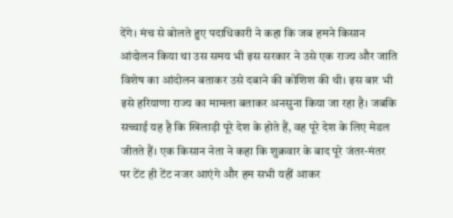देंगे। मंच से बोलते हुए पदाधिकारी ने कहा कि जब हमने किसान आंदोलन किया था उस समय भी इस सरकार ने उसे एक राज्य और जाति विशेष का आंदोलन बताकर उसे दबाने की कोशिश की थी। इस बार भी इसे हरियाणा राज्य का मामला बताकर अनसुना किया जा रहा है। जबकि सच्चाई यह है कि खिलाड़ी पूरे देश के होते हैं, वह पूरे देश के लिए मेडल जीतते हैं। एक किसान नेता ने कहा कि शुक्रवार के बाद पूरे जंतर-मंतर पर टेंट ही टेंट नजर आएंगे और हम सभी यहीं आकर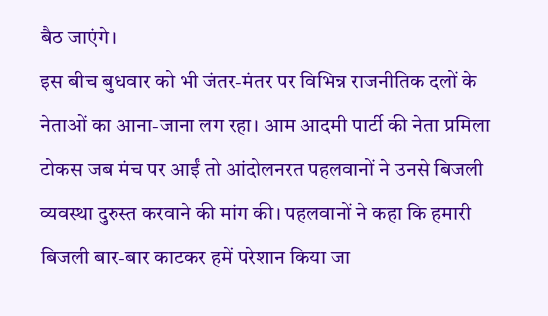बैठ जाएंगे।
इस बीच बुधवार को भी जंतर-मंतर पर विभिन्न राजनीतिक दलों के नेताओं का आना-जाना लग रहा। आम आदमी पार्टी की नेता प्रमिला टोकस जब मंच पर आईं तो आंदोलनरत पहलवानों ने उनसे बिजली व्यवस्था दुरुस्त करवाने की मांग की। पहलवानों ने कहा कि हमारी बिजली बार-बार काटकर हमें परेशान किया जा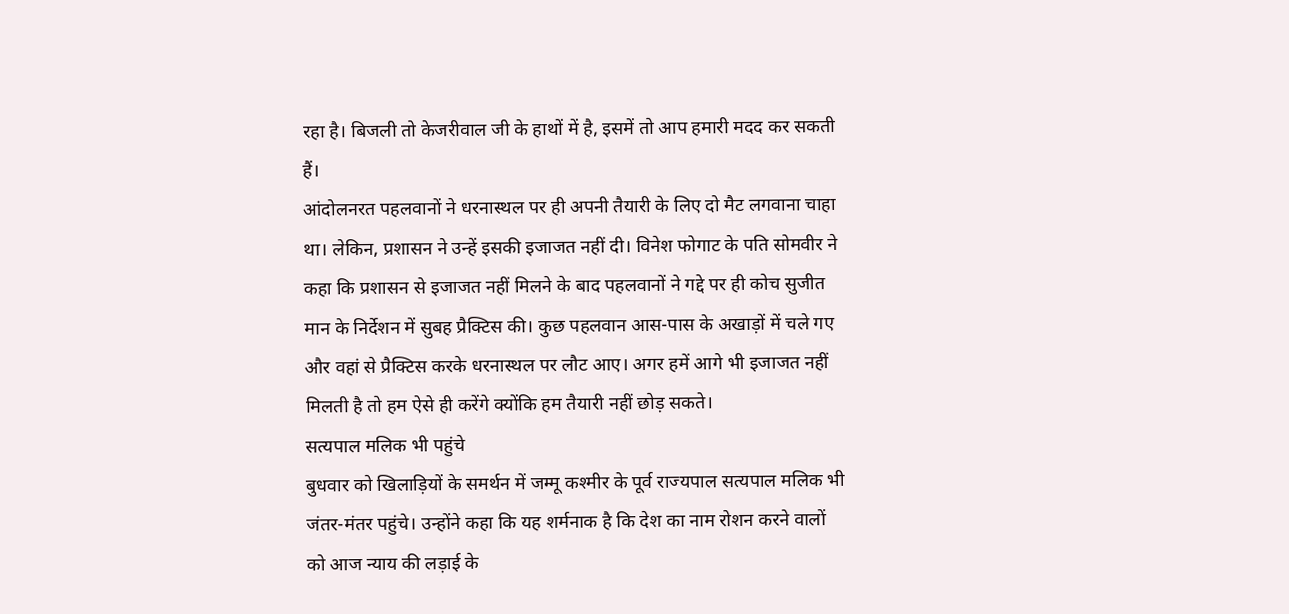रहा है। बिजली तो केजरीवाल जी के हाथों में है, इसमें तो आप हमारी मदद कर सकती हैं।
आंदोलनरत पहलवानों ने धरनास्थल पर ही अपनी तैयारी के लिए दो मैट लगवाना चाहा था। लेकिन, प्रशासन ने उन्हें इसकी इजाजत नहीं दी। विनेश फोगाट के पति सोमवीर ने कहा कि प्रशासन से इजाजत नहीं मिलने के बाद पहलवानों ने गद्दे पर ही कोच सुजीत मान के निर्देशन में सुबह प्रैक्टिस की। कुछ पहलवान आस-पास के अखाड़ों में चले गए और वहां से प्रैक्टिस करके धरनास्थल पर लौट आए। अगर हमें आगे भी इजाजत नहीं मिलती है तो हम ऐसे ही करेंगे क्योंकि हम तैयारी नहीं छोड़ सकते।
सत्यपाल मलिक भी पहुंचे
बुधवार को खिलाड़ियों के समर्थन में जम्मू कश्मीर के पूर्व राज्यपाल सत्यपाल मलिक भी जंतर-मंतर पहुंचे। उन्होंने कहा कि यह शर्मनाक है कि देश का नाम रोशन करने वालों को आज न्याय की लड़ाई के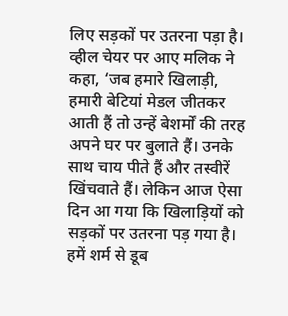लिए सड़कों पर उतरना पड़ा है। व्हील चेयर पर आए मलिक ने कहा, ‘जब हमारे खिलाड़ी, हमारी बेटियां मेडल जीतकर आती हैं तो उन्हें बेशर्मों की तरह अपने घर पर बुलाते हैं। उनके साथ चाय पीते हैं और तस्वीरें खिंचवाते हैं। लेकिन आज ऐसा दिन आ गया कि खिलाड़ियों को सड़कों पर उतरना पड़ गया है। हमें शर्म से डूब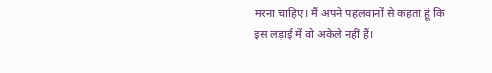मरना चाहिए। मैं अपने पहलवानों से कहता हूं कि इस लड़ाई में वो अकेले नहीं हैं।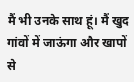मैं भी उनके साथ हूं। मैं खुद गांवों में जाऊंगा और खापों से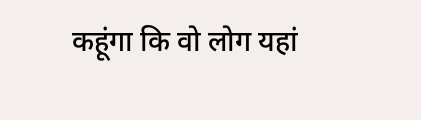कहूंगा कि वो लोग यहां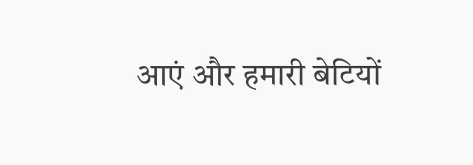आएं और हमारी बेटियों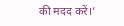की मदद करें।’